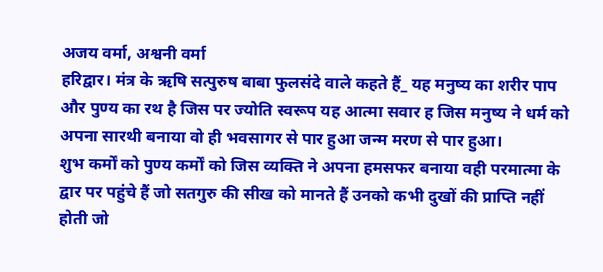अजय वर्मा, अश्वनी वर्मा
हरिद्वार। मंत्र के ऋषि सत्पुरुष बाबा फुलसंदे वाले कहते हैं_ यह मनुष्य का शरीर पाप और पुण्य का रथ है जिस पर ज्योति स्वरूप यह आत्मा सवार ह जिस मनुष्य ने धर्म को अपना सारथी बनाया वो ही भवसागर से पार हुआ जन्म मरण से पार हुआ।
शुभ कर्मों को पुण्य कर्मों को जिस व्यक्ति ने अपना हमसफर बनाया वही परमात्मा के द्वार पर पहुंचे हैं जो सतगुरु की सीख को मानते हैं उनको कभी दुखों की प्राप्ति नहीं होती जो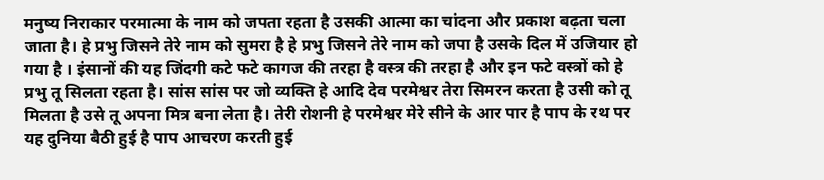मनुष्य निराकार परमात्मा के नाम को जपता रहता है उसकी आत्मा का चांदना और प्रकाश बढ़ता चला जाता है। हे प्रभु जिसने तेरे नाम को सुमरा है हे प्रभु जिसने तेरे नाम को जपा है उसके दिल में उजियार हो गया है । इंसानों की यह जिंदगी कटे फटे कागज की तरहा है वस्त्र की तरहा है और इन फटे वस्त्रों को हे प्रभु तू सिलता रहता है। सांस सांस पर जो व्यक्ति हे आदि देव परमेश्वर तेरा सिमरन करता है उसी को तू मिलता है उसे तू अपना मित्र बना लेता है। तेरी रोशनी हे परमेश्वर मेरे सीने के आर पार है पाप के रथ पर यह दुनिया बैठी हुई है पाप आचरण करती हुई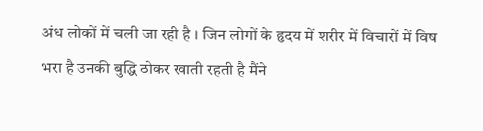अंध लोकों में चली जा रही है । जिन लोगों के हृदय में शरीर में विचारों में विष भरा है उनकी बुद्धि ठोकर खाती रहती है मैंने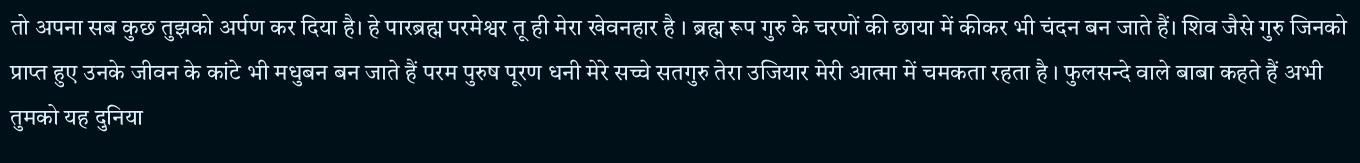तो अपना सब कुछ तुझको अर्पण कर दिया है। हे पारब्रह्म परमेश्वर तू ही मेरा खेवनहार है । ब्रह्म रूप गुरु के चरणों की छाया में कीकर भी चंदन बन जाते हैं। शिव जैसे गुरु जिनको प्राप्त हुए उनके जीवन के कांटे भी मधुबन बन जाते हैं परम पुरुष पूरण धनी मेरे सच्चे सतगुरु तेरा उजियार मेरी आत्मा में चमकता रहता है । फुलसन्दे वाले बाबा कहते हैं अभी तुमको यह दुनिया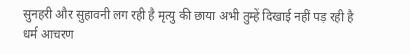सुनहरी और सुहावनी लग रही है मृत्यु की छाया अभी तुम्हें दिखाई नहीं पड़ रही है धर्म आचरण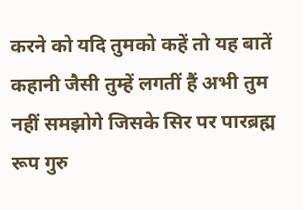करने को यदि तुमको कहें तो यह बातें कहानी जैसी तुम्हें लगतीं हैं अभी तुम नहीं समझोगे जिसके सिर पर पारब्रह्म रूप गुरु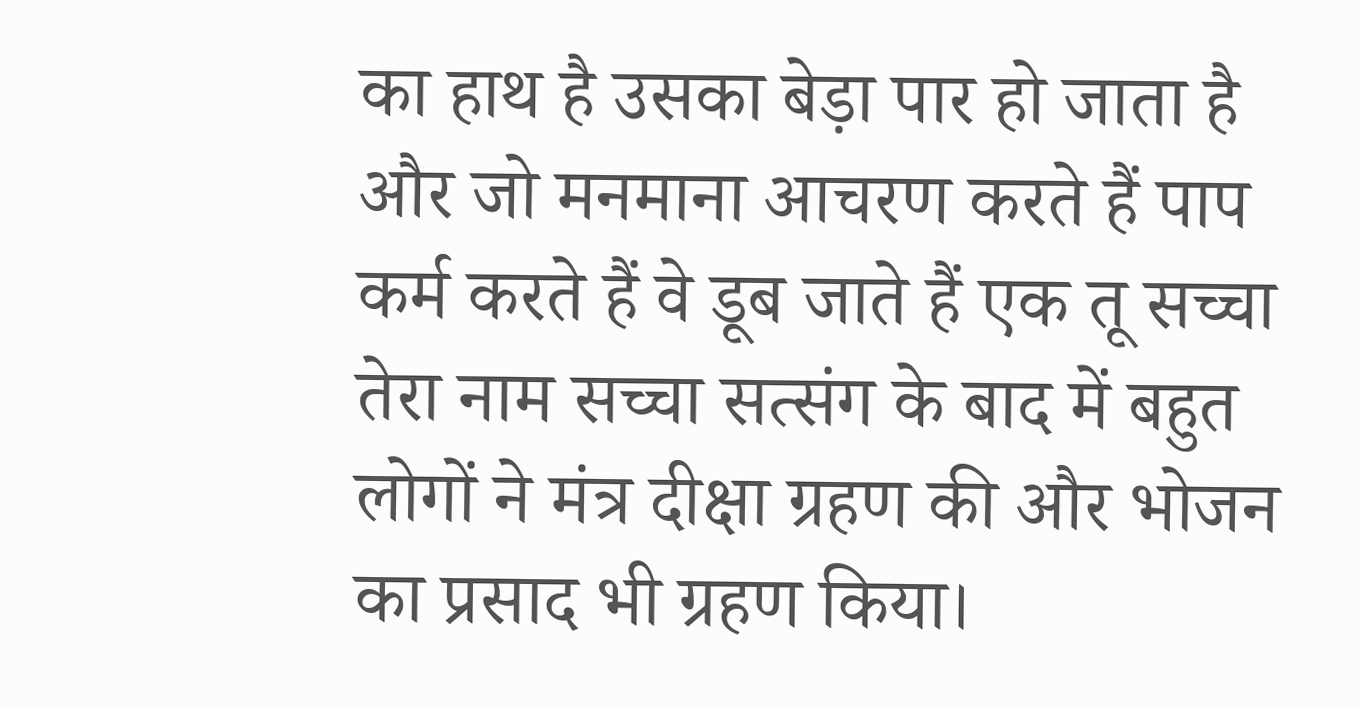का हाथ है उसका बेड़ा पार हो जाता है और जो मनमाना आचरण करते हैं पाप कर्म करते हैं वे डूब जाते हैं एक तू सच्चा तेरा नाम सच्चा सत्संग के बाद में बहुत लोगों ने मंत्र दीक्षा ग्रहण की और भोजन का प्रसाद भी ग्रहण किया।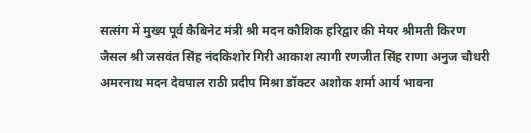सत्संग में मुख्य पूर्व कैबिनेट मंत्री श्री मदन कौशिक हरिद्वार की मेयर श्रीमती किरण जैसल श्री जसवंत सिंह नंदकिशोर गिरी आकाश त्यागी रणजीत सिंह राणा अनुज चौधरी अमरनाथ मदन देवपाल राठी प्रदीप मिश्रा डॉक्टर अशोक शर्मा आर्य भावना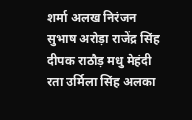शर्मा अलख निरंजन सुभाष अरोड़ा राजेंद्र सिंह दीपक राठौड़ मधु मेहंदी रता उर्मिला सिंह अलका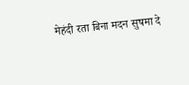मेहंदी रता बिना मदन सुषमा दे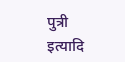पुत्री इत्यादि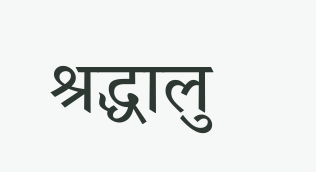श्रद्धालु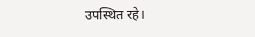उपस्थित रहे।